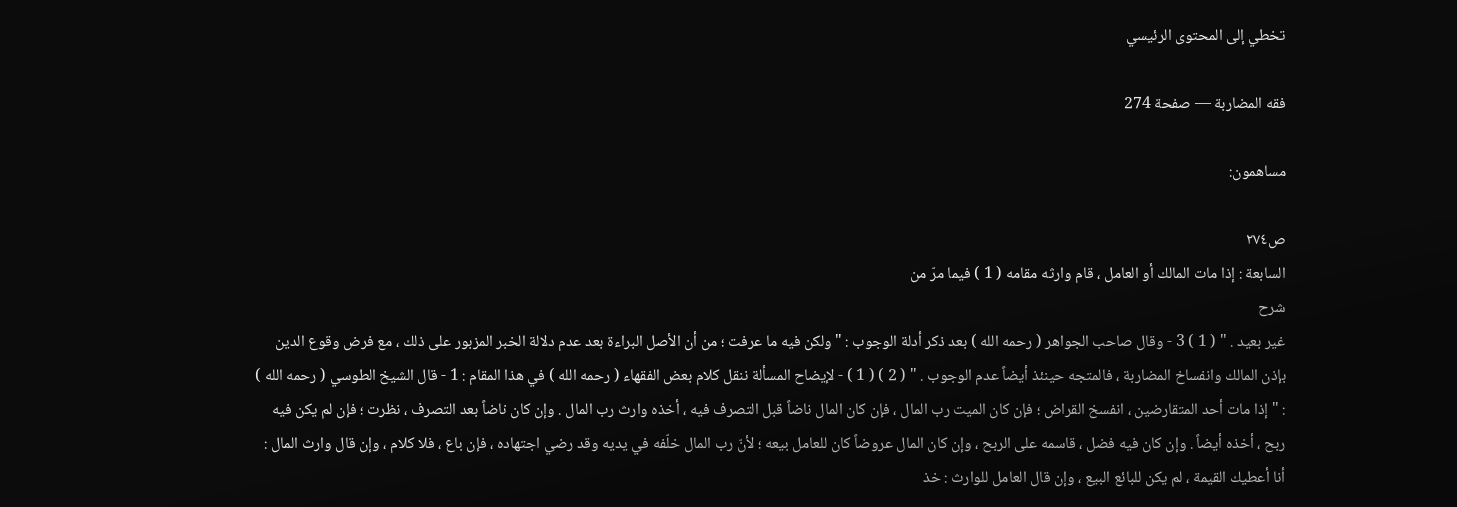تخطي إلى المحتوى الرئيسي

فقه المضاربة — صفحة 274

مساهمون:

ص٢٧٤
السابعة : إذا مات المالك أو العامل ، قام وارثه مقامه ( 1 ) فيما مرّ من
شرح
غير بعيد . " ( 1 ) 3 - وقال صاحب الجواهر ( رحمه الله ) بعد ذكر أدلة الوجوب : " ولكن فيه ما عرفت ؛ من أن الأصل البراءة بعد عدم دلالة الخبر المزبور على ذلك ، مع فرض وقوع الدين بإذن المالك وانفساخ المضاربة ، فالمتجه حينئذ أيضاً عدم الوجوب . " ( 2 ) ( 1 ) - لإيضاح المسألة ننقل كلام بعض الفقهاء ( رحمه الله ) في هذا المقام : 1 - قال الشيخ الطوسي ( رحمه الله ) : " إذا مات أحد المتقارضين ، انفسخ القراض ؛ فإن كان الميت رب المال ، فإن كان المال ناضاً قبل التصرف فيه ، أخذه وارث رب المال . وإن كان ناضاً بعد التصرف ، نظرت ؛ فإن لم يكن فيه ربح ، أخذه أيضاً . وإن كان فيه فضل ، قاسمه على الربح ، وإن كان المال عروضاً كان للعامل بيعه ؛ لأنّ رب المال خلّفه في يديه وقد رضي اجتهاده ، فإن باع ، فلا كلام ، وإن قال وارث المال : أنا أعطيك القيمة ، لم يكن للبائع البيع ، وإن قال العامل للوارث : خذ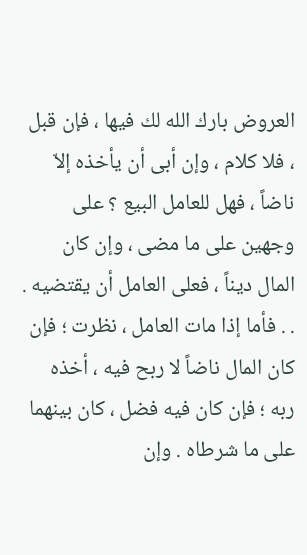العروض بارك الله لك فيها ، فإن قبل ، فلا كلام ، وإن أبى أن يأخذه إلاّ ناضاً ، فهل للعامل البيع ؟ على وجهين على ما مضى ، وإن كان المال ديناً ، فعلى العامل أن يقتضيه . . . فأما إذا مات العامل ، نظرت ؛ فإن كان المال ناضاً لا ربح فيه ، أخذه ربه ؛ فإن كان فيه فضل ، كان بينهما على ما شرطاه . وإن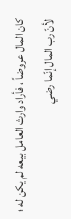كان المال عروضاً ، فأراد وارث العامل بيعه لم يكن له ؛ لأنّ رب المال إنّما رضي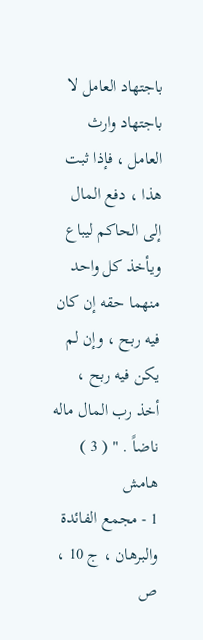باجتهاد العامل لا باجتهاد وارث العامل ، فإذا ثبت هذا ، دفع المال إلى الحاكم ليباع ويأخذ كل واحد منهما حقه إن كان فيه ربح ، وإن لم يكن فيه ربح ، أخذ رب المال ماله ناضاً . " ( 3 )
هامش
1 - مجمع الفائدة والبرهان ، ج 10 ، ص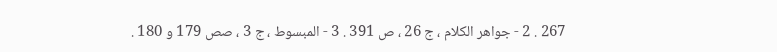267 . 2 - جواهر الكلام ، ج 26 ، ص 391 . 3 - المبسوط ، ج 3 ، صص 179 و 180 .